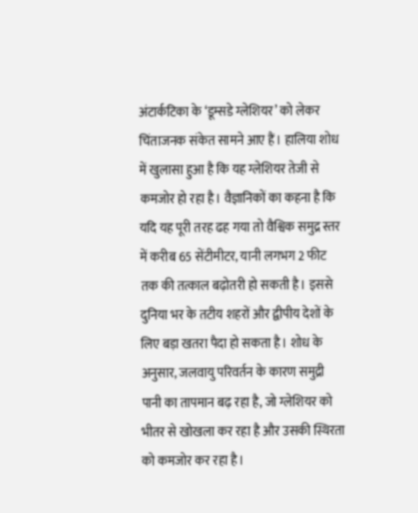अंटार्कटिका के ‘डूम्सडे ग्लेशियर’ को लेकर चिंताजनक संकेत सामने आए हैं। हालिया शोध में खुलासा हुआ है कि यह ग्लेशियर तेजी से कमजोर हो रहा है। वैज्ञानिकों का कहना है कि यदि यह पूरी तरह ढह गया तो वैश्विक समुद्र स्तर में करीब 65 सेंटीमीटर, यानी लगभग 2 फीट तक की तत्काल बढ़ोतरी हो सकती है। इससे दुनिया भर के तटीय शहरों और द्वीपीय देशों के लिए बड़ा खतरा पैदा हो सकता है। शोध के अनुसार, जलवायु परिवर्तन के कारण समुद्री पानी का तापमान बढ़ रहा है, जो ग्लेशियर को भीतर से खोखला कर रहा है और उसकी स्थिरता को कमजोर कर रहा है।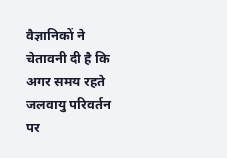वैज्ञानिकों ने चेतावनी दी है कि अगर समय रहते जलवायु परिवर्तन पर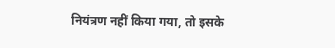नियंत्रण नहीं किया गया, तो इसके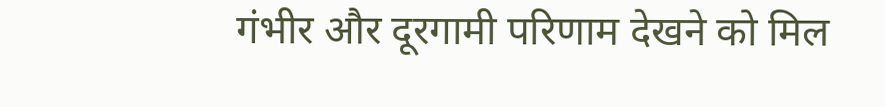गंभीर और दूरगामी परिणाम देखने को मिल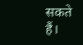सकते हैं।